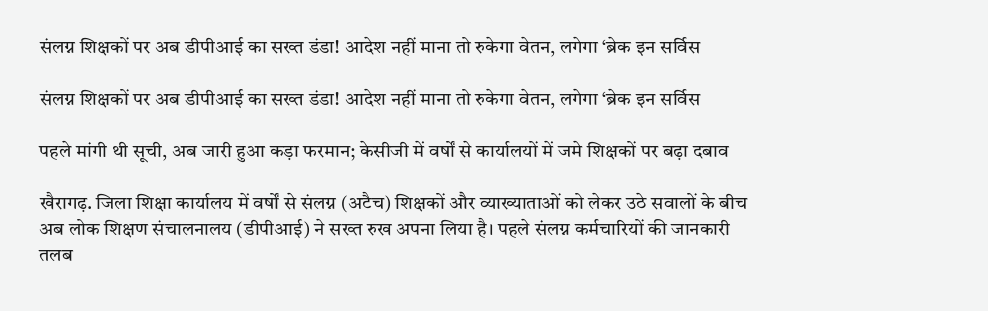संलग्न शिक्षकों पर अब डीपीआई का सख्त डंडा! आदेश नहीं माना तो रुकेगा वेतन, लगेगा ‘ब्रेक इन सर्विस

संलग्न शिक्षकों पर अब डीपीआई का सख्त डंडा! आदेश नहीं माना तो रुकेगा वेतन, लगेगा ‘ब्रेक इन सर्विस

पहले मांगी थी सूची, अब जारी हुआ कड़ा फरमान; केसीजी में वर्षों से कार्यालयों में जमे शिक्षकों पर बढ़ा दबाव

खैरागढ़. जिला शिक्षा कार्यालय में वर्षों से संलग्न (अटैच) शिक्षकों और व्याख्याताओं को लेकर उठे सवालों के बीच अब लोक शिक्षण संचालनालय (डीपीआई) ने सख्त रुख अपना लिया है। पहले संलग्न कर्मचारियों की जानकारी तलब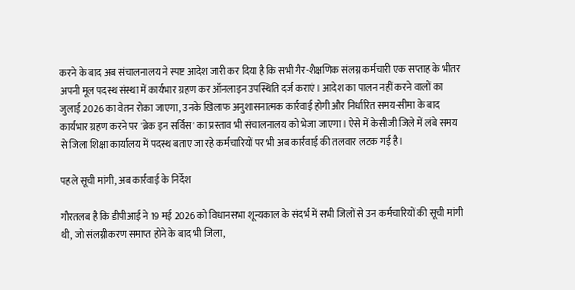करने के बाद अब संचालनालय ने स्पष्ट आदेश जारी कर दिया है कि सभी गैर-शैक्षणिक संलग्न कर्मचारी एक सप्ताह के भीतर अपनी मूल पदस्थ संस्था में कार्यभार ग्रहण कर ऑनलाइन उपस्थिति दर्ज कराएं। आदेश का पालन नहीं करने वालों का जुलाई 2026 का वेतन रोका जाएगा, उनके खिलाफ अनुशासनात्मक कार्रवाई होगी और निर्धारित समय-सीमा के बाद कार्यभार ग्रहण करने पर 'ब्रेक इन सर्विस' का प्रस्ताव भी संचालनालय को भेजा जाएगा। ऐसे में केसीजी जिले में लंबे समय से जिला शिक्षा कार्यालय में पदस्थ बताए जा रहे कर्मचारियों पर भी अब कार्रवाई की तलवार लटक गई है।

पहले सूची मांगी, अब कार्रवाई के निर्देश

गौरतलब है कि डीपीआई ने 19 मई 2026 को विधानसभा शून्यकाल के संदर्भ में सभी जिलों से उन कर्मचारियों की सूची मांगी थी, जो संलग्नीकरण समाप्त होने के बाद भी जिला,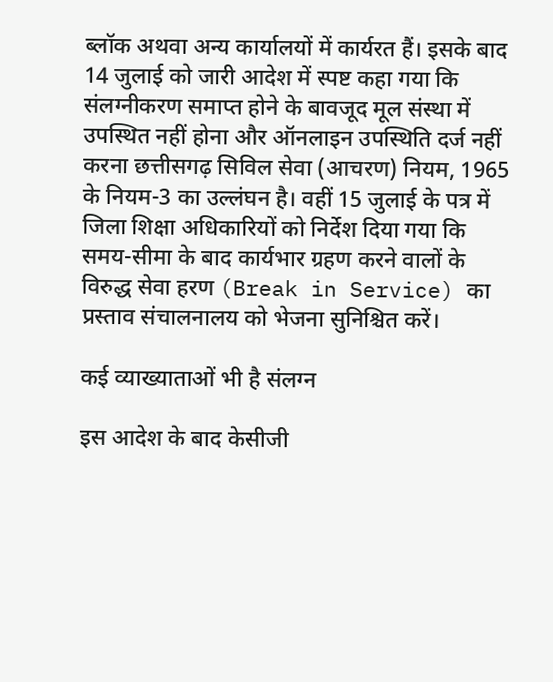ब्लॉक अथवा अन्य कार्यालयों में कार्यरत हैं। इसके बाद 14 जुलाई को जारी आदेश में स्पष्ट कहा गया कि संलग्नीकरण समाप्त होने के बावजूद मूल संस्था में उपस्थित नहीं होना और ऑनलाइन उपस्थिति दर्ज नहीं करना छत्तीसगढ़ सिविल सेवा (आचरण) नियम, 1965 के नियम-3 का उल्लंघन है। वहीं 15 जुलाई के पत्र में जिला शिक्षा अधिकारियों को निर्देश दिया गया कि समय-सीमा के बाद कार्यभार ग्रहण करने वालों के विरुद्ध सेवा हरण (Break in Service) का प्रस्ताव संचालनालय को भेजना सुनिश्चित करें।

कई व्याख्याताओं भी है संलग्न

इस आदेश के बाद केसीजी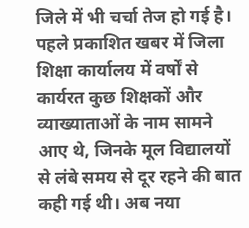जिले में भी चर्चा तेज हो गई है। पहले प्रकाशित खबर में जिला शिक्षा कार्यालय में वर्षों से कार्यरत कुछ शिक्षकों और व्याख्याताओं के नाम सामने आए थे, जिनके मूल विद्यालयों से लंबे समय से दूर रहने की बात कही गई थी। अब नया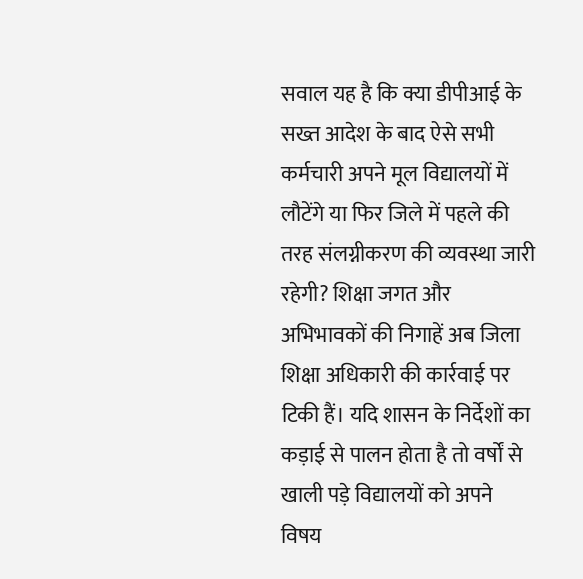सवाल यह है कि क्या डीपीआई के सख्त आदेश के बाद ऐसे सभी कर्मचारी अपने मूल विद्यालयों में लौटेंगे या फिर जिले में पहले की तरह संलग्नीकरण की व्यवस्था जारी रहेगी? शिक्षा जगत और अभिभावकों की निगाहें अब जिला शिक्षा अधिकारी की कार्रवाई पर टिकी हैं। यदि शासन के निर्देशों का कड़ाई से पालन होता है तो वर्षों से खाली पड़े विद्यालयों को अपने विषय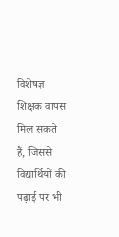विशेषज्ञ शिक्षक वापस मिल सकते हैं, जिससे विद्यार्थियों की पढ़ाई पर भी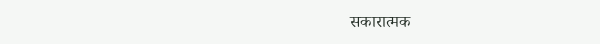सकारात्मक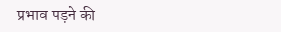प्रभाव पड़ने की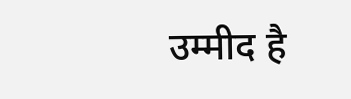उम्मीद है